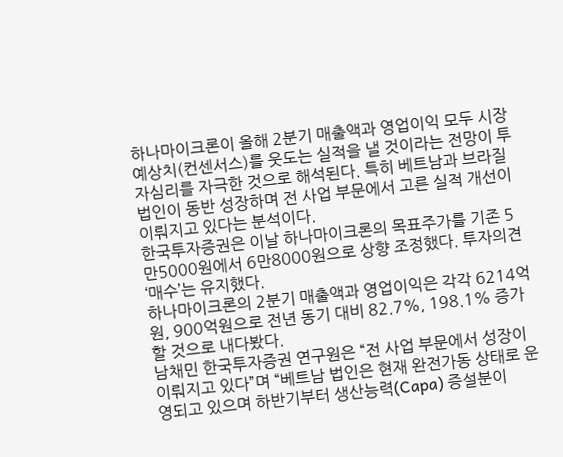하나마이크론이 올해 2분기 매출액과 영업이익 모두 시장 예상치(컨센서스)를 웃도는 실적을 낼 것이라는 전망이 투자심리를 자극한 것으로 해석된다. 특히 베트남과 브라질 법인이 동반 성장하며 전 사업 부문에서 고른 실적 개선이 이뤄지고 있다는 분석이다.
한국투자증권은 이날 하나마이크론의 목표주가를 기존 5만5000원에서 6만8000원으로 상향 조정했다. 투자의견 ‘매수’는 유지했다.
하나마이크론의 2분기 매출액과 영업이익은 각각 6214억원, 900억원으로 전년 동기 대비 82.7%, 198.1% 증가할 것으로 내다봤다.
남채민 한국투자증권 연구원은 “전 사업 부문에서 성장이 이뤄지고 있다”며 “베트남 법인은 현재 완전가동 상태로 운영되고 있으며 하반기부터 생산능력(Capa) 증설분이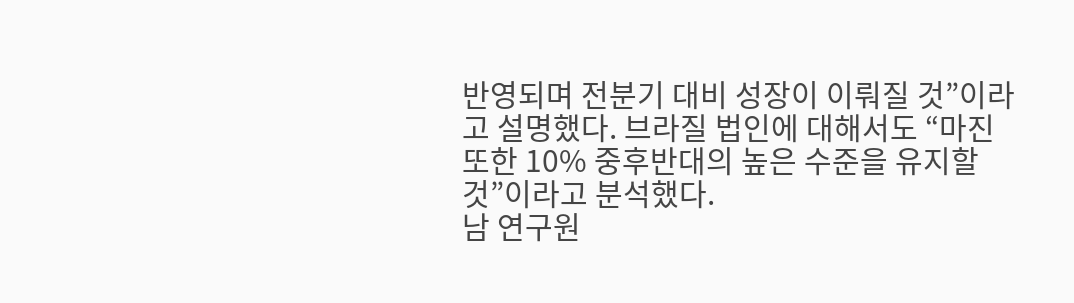반영되며 전분기 대비 성장이 이뤄질 것”이라고 설명했다. 브라질 법인에 대해서도 “마진 또한 10% 중후반대의 높은 수준을 유지할 것”이라고 분석했다.
남 연구원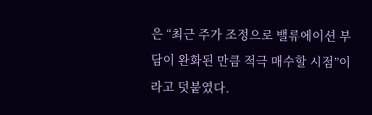은 “최근 주가 조정으로 밸류에이션 부담이 완화된 만큼 적극 매수할 시점”이라고 덧붙였다.